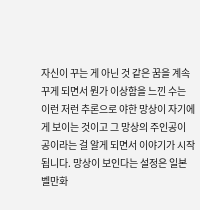자신이 꾸는 게 아닌 것 같은 꿈을 계속 꾸게 되면서 뭔가 이상함을 느낀 수는 이런 저런 추론으로 야한 망상이 자기에게 보이는 것이고 그 망상의 주인공이 공이라는 걸 알게 되면서 이야기가 시작됩니다. 망상이 보인다는 설정은 일본 벨만화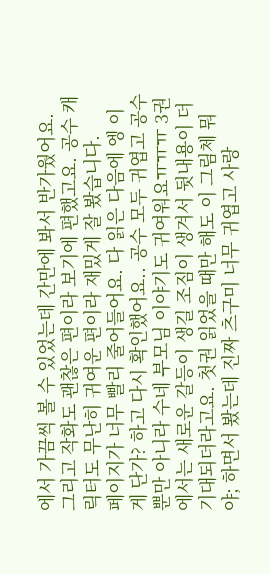에서 가끔씩 볼 수 있었는데 간만에 봐서 반가웠어요. 그리고 작화도 괜찮은 편이라 보기에 편했고요. 공수 캐릭터도 무난히 귀여운 편이라 재밌게 잘 봤습니다.
페이지가 너무 빨리 줄어들어요. 다 읽은 다음에 엥 이게 단가? 하고 다시 확인했어요.. 공수 모두 귀엽고 공수 뿐만 아니라 수네 부모님 이야기도 귀여워요ㅠㅠㅠ 3권에서는 새로운 갈등이 생길 조짐이 생겨서 뒷내용이 더 기대되더라고요. 첫권 읽었을 때만 해도 이 그림체 뭐야; 하면서 봤는데 진짜 츠구미 너무 귀엽고 사랑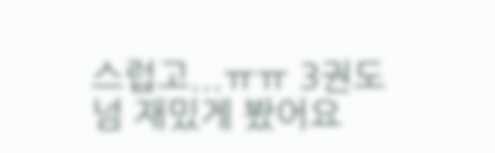스럽고...ㅠㅠ 3권도 넘 재밌게 봤어요